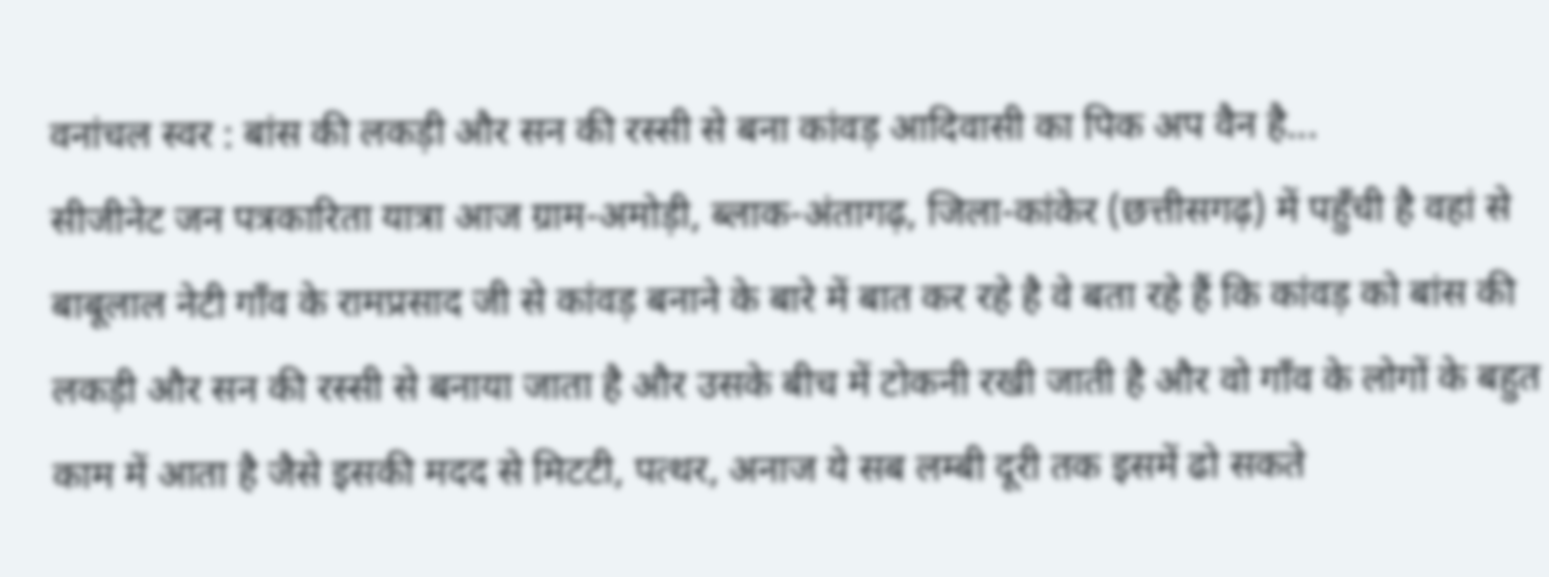वनांचल स्वर : बांस की लकड़ी और सन की रस्सी से बना कांवड़ आदिवासी का पिक अप वैन है...
सीजीनेट जन पत्रकारिता यात्रा आज ग्राम-अमोड़ी, ब्लाक-अंतागढ़, जिला-कांकेर (छत्तीसगढ़) में पहुँची है वहां से बाबूलाल नेटी गाँव के रामप्रसाद जी से कांवड़ बनाने के बारे में बात कर रहे है वे बता रहे हैं कि कांवड़ को बांस की लकड़ी और सन की रस्सी से बनाया जाता है और उसके बीच में टोकनी रखी जाती है और वो गाँव के लोगों के बहुत काम में आता है जैसे इसकी मदद से मिटटी, पत्थर, अनाज ये सब लम्बी दूरी तक इसमें ढो सकते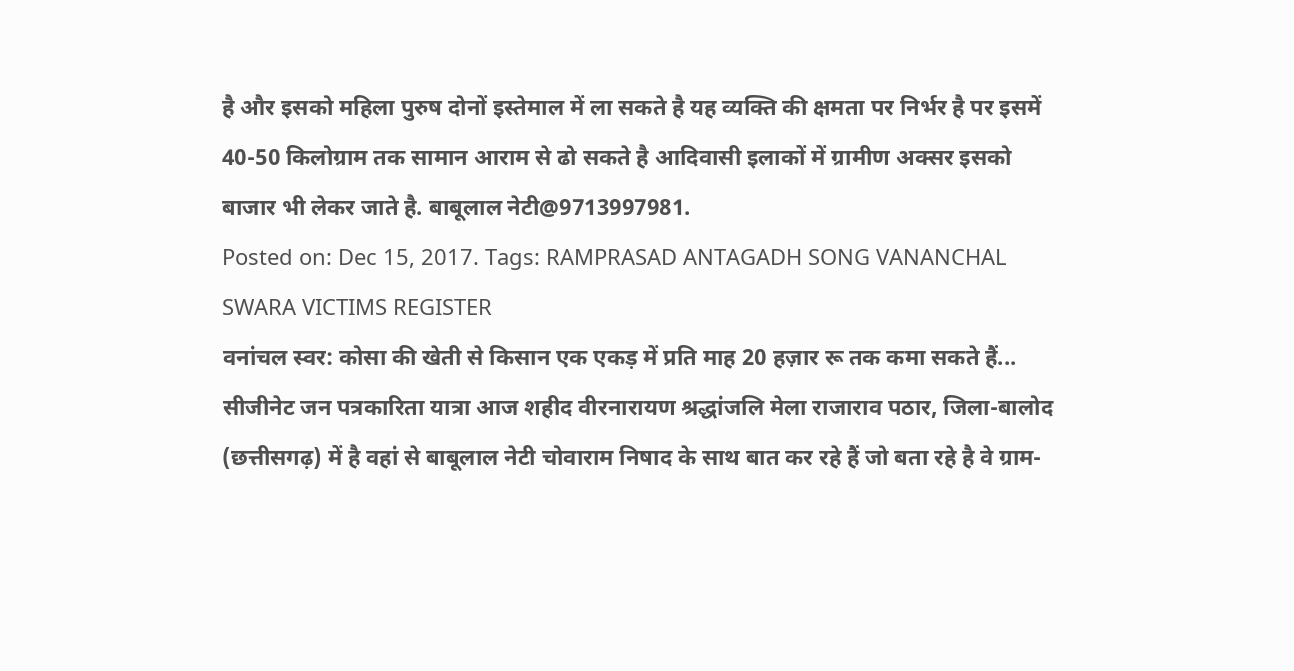है और इसको महिला पुरुष दोनों इस्तेमाल में ला सकते है यह व्यक्ति की क्षमता पर निर्भर है पर इसमें 40-50 किलोग्राम तक सामान आराम से ढो सकते है आदिवासी इलाकों में ग्रामीण अक्सर इसको बाजार भी लेकर जाते है. बाबूलाल नेटी@9713997981.
Posted on: Dec 15, 2017. Tags: RAMPRASAD ANTAGADH SONG VANANCHAL SWARA VICTIMS REGISTER
वनांचल स्वर: कोसा की खेती से किसान एक एकड़ में प्रति माह 20 हज़ार रू तक कमा सकते हैं...
सीजीनेट जन पत्रकारिता यात्रा आज शहीद वीरनारायण श्रद्धांजलि मेला राजाराव पठार, जिला-बालोद (छत्तीसगढ़) में है वहां से बाबूलाल नेटी चोवाराम निषाद के साथ बात कर रहे हैं जो बता रहे है वे ग्राम-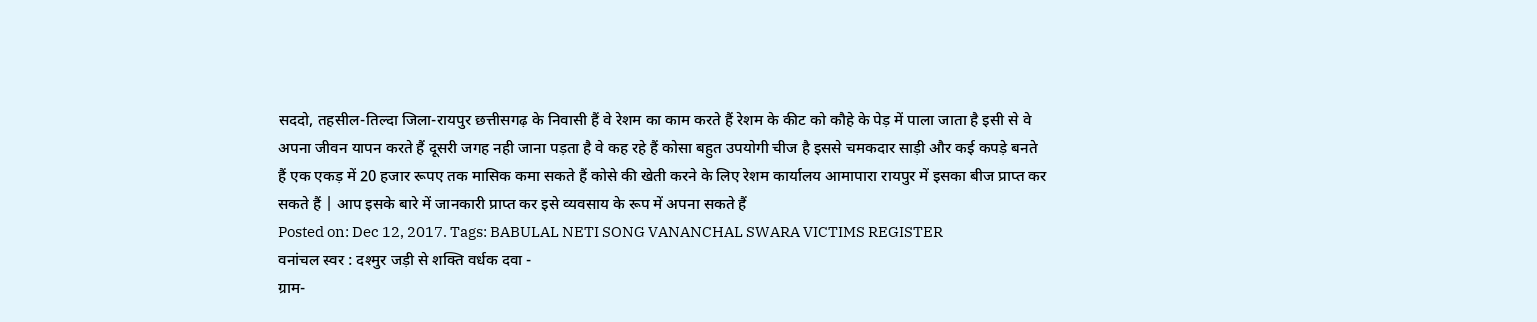सददो, तहसील-तिल्दा जिला-रायपुर छत्तीसगढ़ के निवासी हैं वे रेशम का काम करते हैं रेशम के कीट को कौहे के पेड़ में पाला जाता है इसी से वे अपना जीवन यापन करते हैं दूसरी जगह नही जाना पड़ता है वे कह रहे हैं कोसा बहुत उपयोगी चीज है इससे चमकदार साड़ी और कई कपड़े बनते हैं एक एकड़ में 20 हजार रूपए तक मासिक कमा सकते हैं कोसे की खेती करने के लिए रेशम कार्यालय आमापारा रायपुर में इसका बीज प्राप्त कर सकते हैं | आप इसके बारे में जानकारी प्राप्त कर इसे व्यवसाय के रूप में अपना सकते हैं
Posted on: Dec 12, 2017. Tags: BABULAL NETI SONG VANANCHAL SWARA VICTIMS REGISTER
वनांचल स्वर : दश्मुर जड़ी से शक्ति वर्धक दवा -
ग्राम-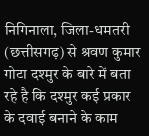निगिनाला, जिला-धमतरी (छत्तीसगढ़) से श्रवण कुमार गोटा दश्मुर के बारे में बता रहे है कि दश्मुर कई प्रकार के दवाई बनाने के काम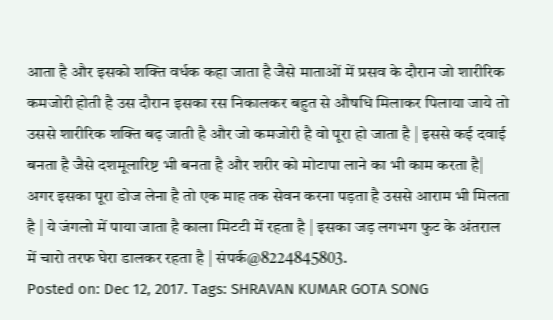आता है और इसको शक्ति वर्धक कहा जाता है जैसे माताओं में प्रसव के दौरान जो शारीरिक कमजोरी होती है उस दौरान इसका रस निकालकर बहुत से औषधि मिलाकर पिलाया जाये तो उससे शारीरिक शक्ति बढ़ जाती है और जो कमजोरी है वो पूरा हो जाता है | इससे कई दवाई बनता है जैसे दशमूलारिष्ट भी बनता है और शरीर को मोटापा लाने का भी काम करता है| अगर इसका पूरा डोज लेना है तो एक माह तक सेवन करना पड़ता है उससे आराम भी मिलता है | ये जंगलो में पाया जाता है काला मिटटी में रहता है | इसका जड़ लगभग फुट के अंतराल में चारो तरफ घेरा डालकर रहता है | संपर्क@8224845803.
Posted on: Dec 12, 2017. Tags: SHRAVAN KUMAR GOTA SONG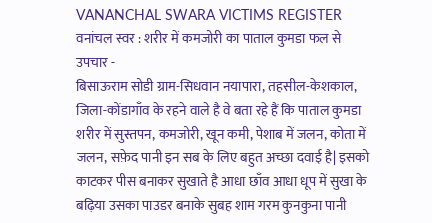VANANCHAL SWARA VICTIMS REGISTER
वनांचल स्वर : शरीर में कमजोरी का पाताल कुमडा फल से उपचार -
बिसाऊराम सोडी ग्राम-सिधवान नयापारा, तहसील-केशकाल, जिला-कोंडागाँव के रहने वाले है वे बता रहे हैं कि पाताल कुमडा शरीर में सुस्तपन, कमजोरी, खून कमी, पेशाब में जलन, कोता में जलन, सफ़ेद पानी इन सब के लिए बहुत अच्छा दवाई है| इसको काटकर पीस बनाकर सुखाते है आधा छाँव आधा धूप में सुखा के बढ़िया उसका पाउडर बनाके सुबह शाम गरम कुनकुना पानी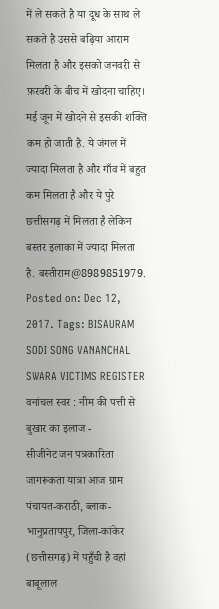में ले सकते है या दूध के साथ ले सकते है उससे बढ़िया आराम मिलता है और इसको जनवरी से फ़रवरी के बीच में खोदना चाहिए। मई जून में खोदने से इसकी शक्ति कम हो जाती है. ये जंगल में ज्यादा मिलता है और गाँव में बहुत कम मिलता है और ये पुरे छत्तीसगढ़ में मिलता है लेकिन बस्तर इलाका में ज्यादा मिलता है. बस्तीराम@8989851979.
Posted on: Dec 12, 2017. Tags: BISAURAM SODI SONG VANANCHAL SWARA VICTIMS REGISTER
वनांचल स्वर : नीम की पत्ती से बुखार का इलाज -
सीजीनेट जन पत्रकारिता जागरूकता यात्रा आज ग्राम पंचायत-कराठी, ब्लाक-भानुप्रतापपुर, जिला-कांकेर (छत्तीसगढ़) में पहुँची है वहां बाबूलाल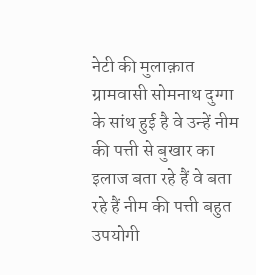नेटी की मुलाक़ात ग्रामवासी सोमनाथ दुग्गा के सांथ हुई है वे उन्हें नीम की पत्ती से बुखार का इलाज बता रहे हैं वे बता रहे हैं नीम की पत्ती बहुत उपयोगी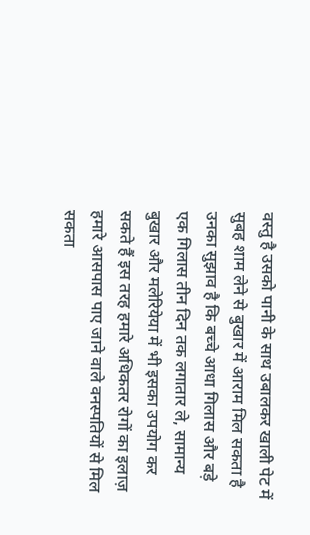वस्तु है उसको पानी के साथ उबालकर खाली पेट में सुबह शाम लेने से बुखार में आराम मिल सकता है उनका सुझाव है कि बच्चे आधा गिलास और बड़े एक गिलास तीन दिन तक लगातार ले, सामान्य बुखार और मलेरियेया में भी इसका उपयोग कर सकते हैं इस तरह हमारे अधिकतर रोगों का इलाज़ हमारे आसपास पाए जाने वाले वनस्पतियों से मिल सकता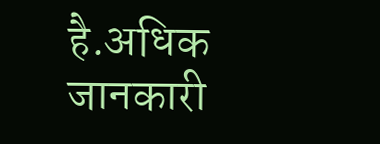है.अधिक जानकारी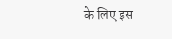के लिए इस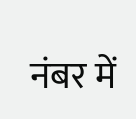नंबर में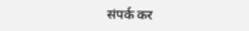संपर्क कर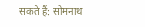सकते हैं: सोमनाथ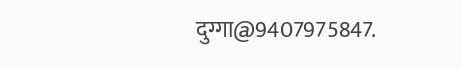दुग्गा@9407975847.